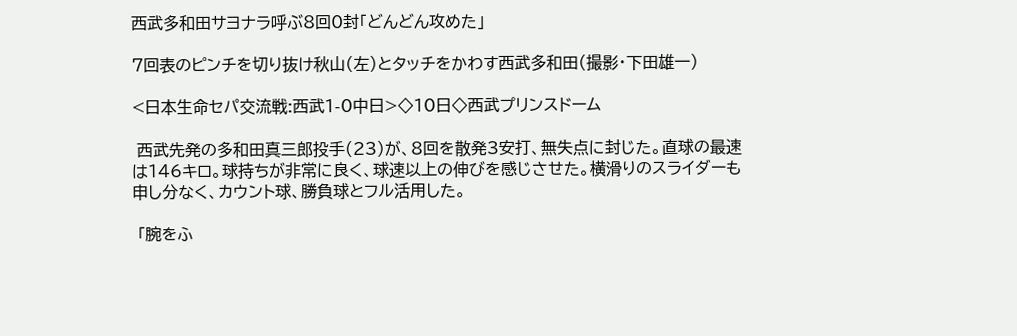西武多和田サヨナラ呼ぶ8回0封「どんどん攻めた」

7回表のピンチを切り抜け秋山(左)とタッチをかわす西武多和田(撮影・下田雄一)

<日本生命セパ交流戦:西武1-0中日>◇10日◇西武プリンスドーム

 西武先発の多和田真三郎投手(23)が、8回を散発3安打、無失点に封じた。直球の最速は146キロ。球持ちが非常に良く、球速以上の伸びを感じさせた。横滑りのスライダーも申し分なく、カウント球、勝負球とフル活用した。

 「腕をふ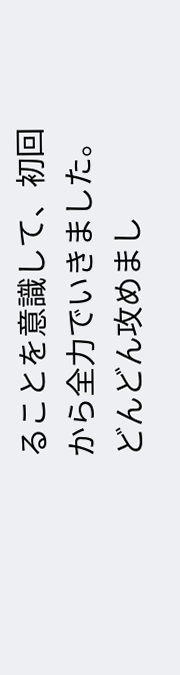ることを意識して、初回から全力でいきました。どんどん攻めまし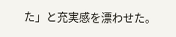た」と充実感を漂わせた。